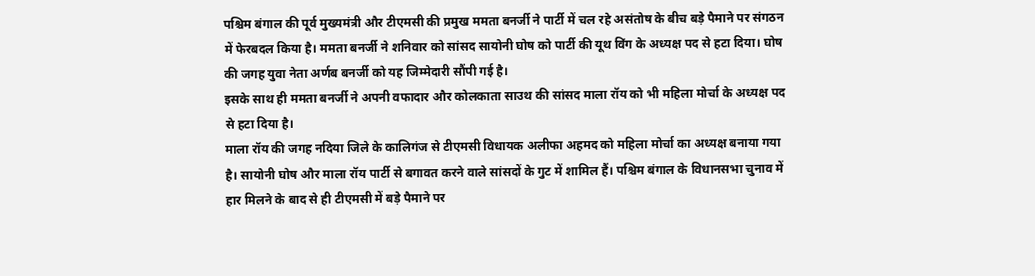पश्चिम बंगाल की पूर्व मुख्यमंत्री और टीएमसी की प्रमुख ममता बनर्जी ने पार्टी में चल रहे असंतोष के बीच बड़े पैमाने पर संगठन में फेरबदल किया है। ममता बनर्जी ने शनिवार को सांसद सायोनी घोष को पार्टी की यूथ विंग के अध्यक्ष पद से हटा दिया। घोष की जगह युवा नेता अर्णब बनर्जी को यह जिम्मेदारी सौंपी गई है।
इसके साथ ही ममता बनर्जी ने अपनी वफादार और कोलकाता साउथ की सांसद माला रॉय को भी महिला मोर्चा के अध्यक्ष पद से हटा दिया है।
माला रॉय की जगह नदिया जिले के कालिगंज से टीएमसी विधायक अलीफा अहमद को महिला मोर्चा का अध्यक्ष बनाया गया है। सायोनी घोष और माला रॉय पार्टी से बगावत करने वाले सांसदों के गुट में शामिल हैं। पश्चिम बंगाल के विधानसभा चुनाव में हार मिलने के बाद से ही टीएमसी में बड़े पैमाने पर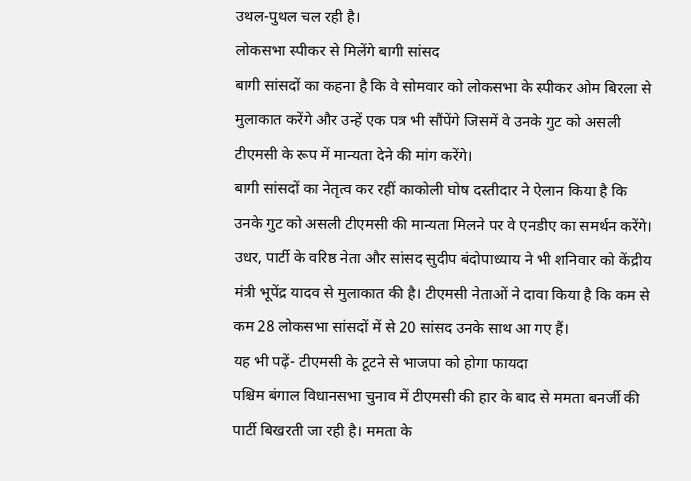उथल-पुथल चल रही है।
लोकसभा स्पीकर से मिलेंगे बागी सांसद
बागी सांसदों का कहना है कि वे सोमवार को लोकसभा के स्पीकर ओम बिरला से मुलाकात करेंगे और उन्हें एक पत्र भी सौंपेंगे जिसमें वे उनके गुट को असली टीएमसी के रूप में मान्यता देने की मांग करेंगे।
बागी सांसदों का नेतृत्व कर रहीं काकोली घोष दस्तीदार ने ऐलान किया है कि उनके गुट को असली टीएमसी की मान्यता मिलने पर वे एनडीए का समर्थन करेंगे।
उधर, पार्टी के वरिष्ठ नेता और सांसद सुदीप बंदोपाध्याय ने भी शनिवार को केंद्रीय मंत्री भूपेंद्र यादव से मुलाकात की है। टीएमसी नेताओं ने दावा किया है कि कम से कम 28 लोकसभा सांसदों में से 20 सांसद उनके साथ आ गए हैं।
यह भी पढ़ें- टीएमसी के टूटने से भाजपा को होगा फायदा
पश्चिम बंगाल विधानसभा चुनाव में टीएमसी की हार के बाद से ममता बनर्जी की पार्टी बिखरती जा रही है। ममता के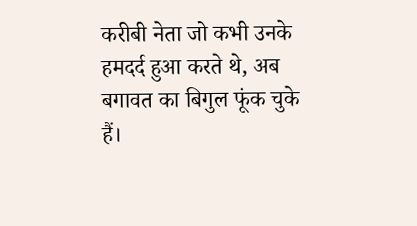करीबी नेता जो कभी उनके हमदर्द हुआ करते थे, अब बगावत का बिगुल फूंक चुके हैं।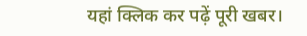यहां क्लिक कर पढ़ें पूरी खबर।